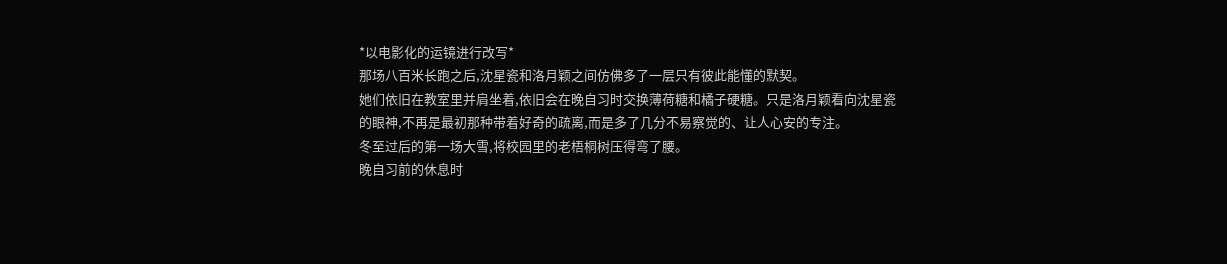*以电影化的运镜进行改写*
那场八百米长跑之后,沈星瓷和洛月颖之间仿佛多了一层只有彼此能懂的默契。
她们依旧在教室里并肩坐着,依旧会在晚自习时交换薄荷糖和橘子硬糖。只是洛月颖看向沈星瓷的眼神,不再是最初那种带着好奇的疏离,而是多了几分不易察觉的、让人心安的专注。
冬至过后的第一场大雪,将校园里的老梧桐树压得弯了腰。
晚自习前的休息时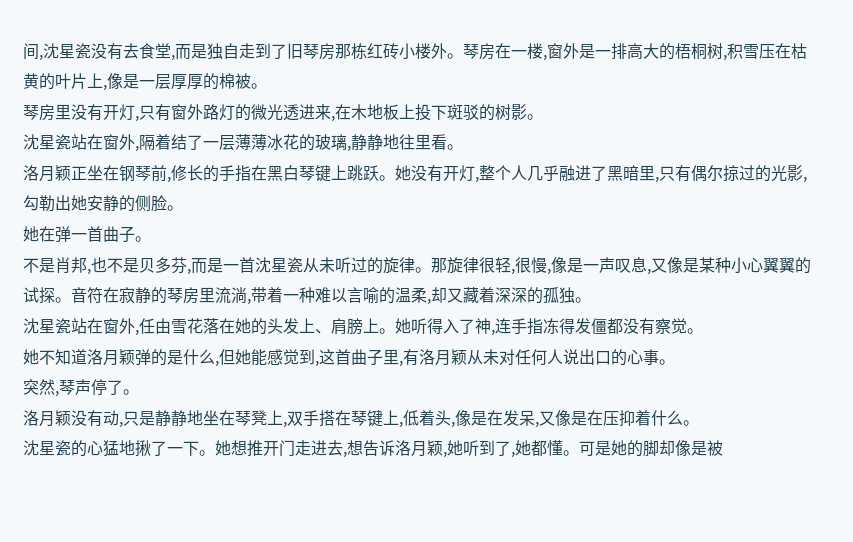间,沈星瓷没有去食堂,而是独自走到了旧琴房那栋红砖小楼外。琴房在一楼,窗外是一排高大的梧桐树,积雪压在枯黄的叶片上,像是一层厚厚的棉被。
琴房里没有开灯,只有窗外路灯的微光透进来,在木地板上投下斑驳的树影。
沈星瓷站在窗外,隔着结了一层薄薄冰花的玻璃,静静地往里看。
洛月颖正坐在钢琴前,修长的手指在黑白琴键上跳跃。她没有开灯,整个人几乎融进了黑暗里,只有偶尔掠过的光影,勾勒出她安静的侧脸。
她在弹一首曲子。
不是肖邦,也不是贝多芬,而是一首沈星瓷从未听过的旋律。那旋律很轻,很慢,像是一声叹息,又像是某种小心翼翼的试探。音符在寂静的琴房里流淌,带着一种难以言喻的温柔,却又藏着深深的孤独。
沈星瓷站在窗外,任由雪花落在她的头发上、肩膀上。她听得入了神,连手指冻得发僵都没有察觉。
她不知道洛月颖弹的是什么,但她能感觉到,这首曲子里,有洛月颖从未对任何人说出口的心事。
突然,琴声停了。
洛月颖没有动,只是静静地坐在琴凳上,双手搭在琴键上,低着头,像是在发呆,又像是在压抑着什么。
沈星瓷的心猛地揪了一下。她想推开门走进去,想告诉洛月颖,她听到了,她都懂。可是她的脚却像是被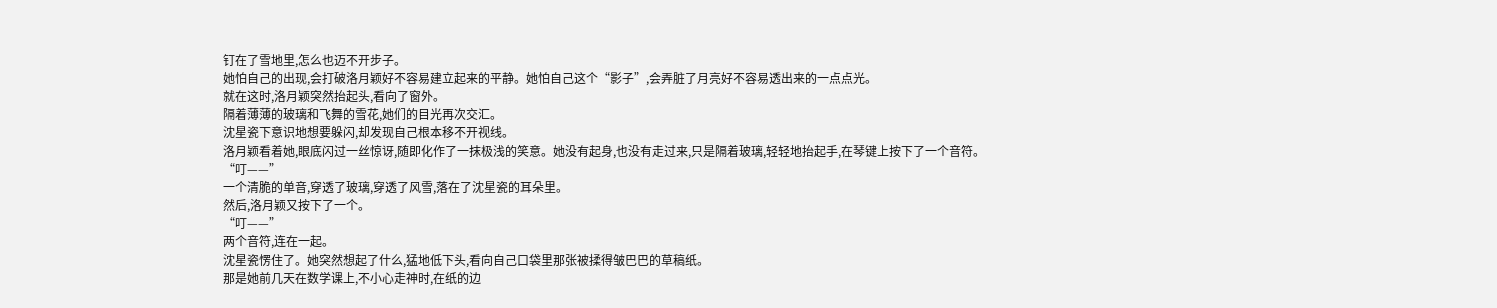钉在了雪地里,怎么也迈不开步子。
她怕自己的出现,会打破洛月颖好不容易建立起来的平静。她怕自己这个“影子”,会弄脏了月亮好不容易透出来的一点点光。
就在这时,洛月颖突然抬起头,看向了窗外。
隔着薄薄的玻璃和飞舞的雪花,她们的目光再次交汇。
沈星瓷下意识地想要躲闪,却发现自己根本移不开视线。
洛月颖看着她,眼底闪过一丝惊讶,随即化作了一抹极浅的笑意。她没有起身,也没有走过来,只是隔着玻璃,轻轻地抬起手,在琴键上按下了一个音符。
“叮——”
一个清脆的单音,穿透了玻璃,穿透了风雪,落在了沈星瓷的耳朵里。
然后,洛月颖又按下了一个。
“叮——”
两个音符,连在一起。
沈星瓷愣住了。她突然想起了什么,猛地低下头,看向自己口袋里那张被揉得皱巴巴的草稿纸。
那是她前几天在数学课上,不小心走神时,在纸的边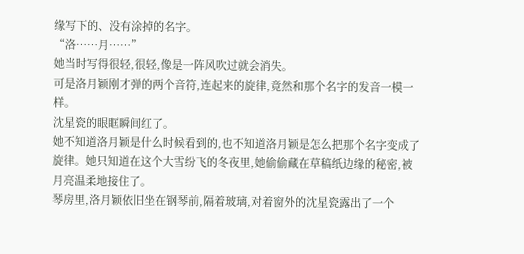缘写下的、没有涂掉的名字。
“洛……月……”
她当时写得很轻,很轻,像是一阵风吹过就会消失。
可是洛月颖刚才弹的两个音符,连起来的旋律,竟然和那个名字的发音一模一样。
沈星瓷的眼眶瞬间红了。
她不知道洛月颖是什么时候看到的,也不知道洛月颖是怎么把那个名字变成了旋律。她只知道在这个大雪纷飞的冬夜里,她偷偷藏在草稿纸边缘的秘密,被月亮温柔地接住了。
琴房里,洛月颖依旧坐在钢琴前,隔着玻璃,对着窗外的沈星瓷露出了一个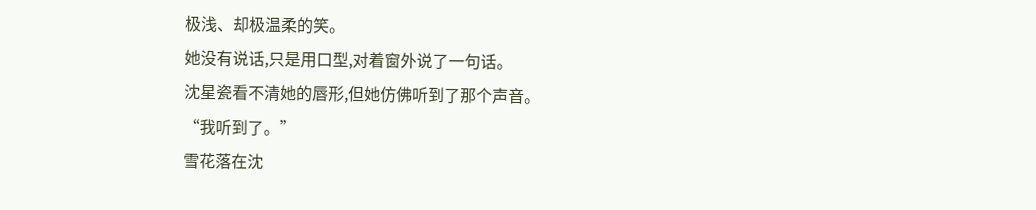极浅、却极温柔的笑。
她没有说话,只是用口型,对着窗外说了一句话。
沈星瓷看不清她的唇形,但她仿佛听到了那个声音。
“我听到了。”
雪花落在沈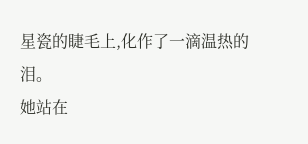星瓷的睫毛上,化作了一滴温热的泪。
她站在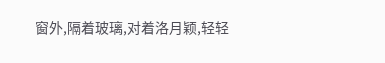窗外,隔着玻璃,对着洛月颖,轻轻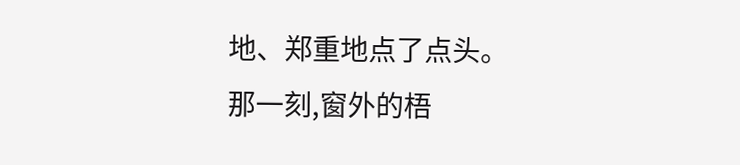地、郑重地点了点头。
那一刻,窗外的梧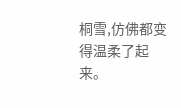桐雪,仿佛都变得温柔了起来。